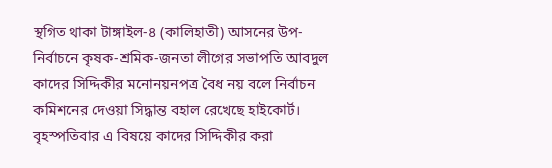স্থগিত থাকা টাঙ্গাইল-৪ (কালিহাতী) আসনের উপ-নির্বাচনে কৃষক-শ্রমিক-জনতা লীগের সভাপতি আবদুল কাদের সিদ্দিকীর মনোনয়নপত্র বৈধ নয় বলে নির্বাচন কমিশনের দেওয়া সিদ্ধান্ত বহাল রেখেছে হাইকোর্ট।
বৃহস্পতিবার এ বিষয়ে কাদের সিদ্দিকীর করা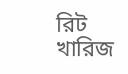রিট খারিজ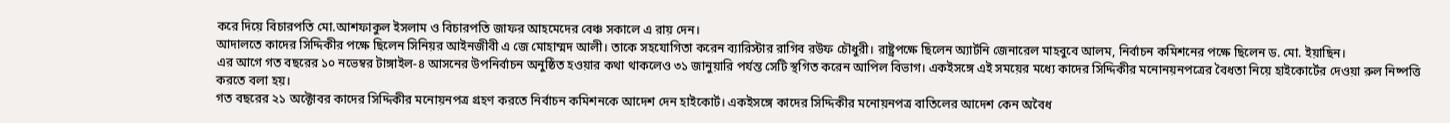করে দিয়ে বিচারপতি মো.আশফাকুল ইসলাম ও বিচারপতি জাফর আহমেদের বেঞ্চ সকালে এ রায় দেন।
আদালতে কাদের সিদ্দিকীর পক্ষে ছিলেন সিনিয়র আইনজীবী এ জে মোহাম্মদ আলী। তাকে সহযোগিতা করেন ব্যারিস্টার রাগিব রউফ চৌধুরী। রাষ্ট্রপক্ষে ছিলেন অ্যার্টনি জেনারেল মাহবুবে আলম, নির্বাচন কমিশনের পক্ষে ছিলেন ড. মো. ইয়াছিন।
এর আগে গত বছরের ১০ নভেম্বর টাঙ্গাইল-৪ আসনের উপনির্বাচন অনুষ্ঠিত হওয়ার কথা থাকলেও ৩১ জানুয়ারি পর্যন্ত সেটি স্থগিত করেন আপিল বিভাগ। একইসঙ্গে এই সময়ের মধ্যে কাদের সিদ্দিকীর মনোনয়নপত্রের বৈধতা নিয়ে হাইকোর্টের দেওয়া রুল নিষ্পত্তি করতে বলা হয়।
গত বছরের ২১ অক্টোবর কাদের সিদ্দিকীর মনোয়নপত্র গ্রহণ করতে নির্বাচন কমিশনকে আদেশ দেন হাইকোর্ট। একইসঙ্গে কাদের সিদ্দিকীর মনোয়নপত্র বাতিলের আদেশ কেন অবৈধ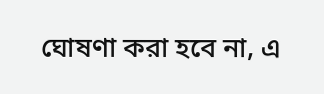ঘোষণা করা হবে না, এ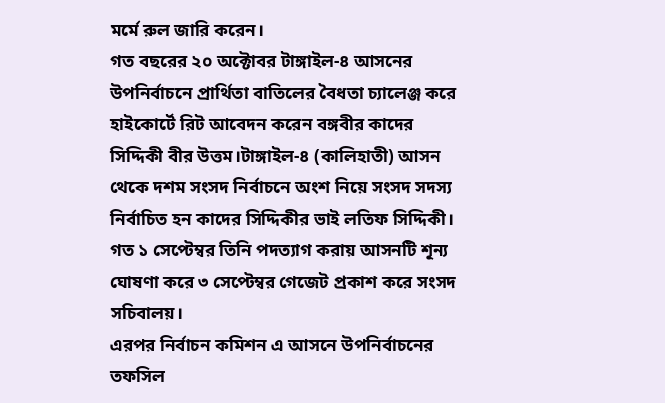মর্মে রুল জারি করেন।
গত বছরের ২০ অক্টোবর টাঙ্গাইল-৪ আসনের উপনির্বাচনে প্রার্থিতা বাতিলের বৈধতা চ্যালেঞ্জ করে হাইকোর্টে রিট আবেদন করেন বঙ্গবীর কাদের সিদ্দিকী বীর উত্তম।টাঙ্গাইল-৪ (কালিহাতী) আসন থেকে দশম সংসদ নির্বাচনে অংশ নিয়ে সংসদ সদস্য নির্বাচিত হন কাদের সিদ্দিকীর ভাই লতিফ সিদ্দিকী।
গত ১ সেপ্টেম্বর তিনি পদত্যাগ করায় আসনটি শূন্য ঘোষণা করে ৩ সেপ্টেম্বর গেজেট প্রকাশ করে সংসদ সচিবালয়।
এরপর নির্বাচন কমিশন এ আসনে উপনির্বাচনের তফসিল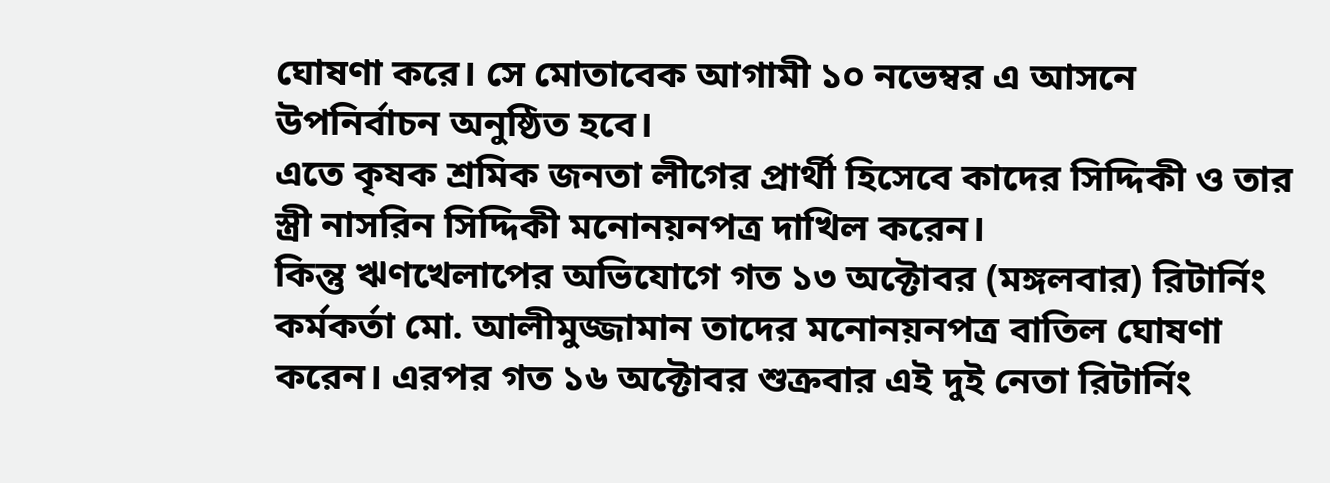ঘোষণা করে। সে মোতাবেক আগামী ১০ নভেম্বর এ আসনে উপনির্বাচন অনুষ্ঠিত হবে।
এতে কৃষক শ্রমিক জনতা লীগের প্রার্থী হিসেবে কাদের সিদ্দিকী ও তার স্ত্রী নাসরিন সিদ্দিকী মনোনয়নপত্র দাখিল করেন।
কিন্তু ঋণখেলাপের অভিযোগে গত ১৩ অক্টোবর (মঙ্গলবার) রিটার্নিং কর্মকর্তা মো. আলীমুজ্জামান তাদের মনোনয়নপত্র বাতিল ঘোষণা করেন। এরপর গত ১৬ অক্টোবর শুক্রবার এই দুই নেতা রিটার্নিং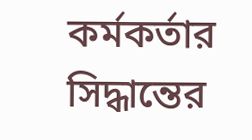কর্মকর্তার সিদ্ধান্তের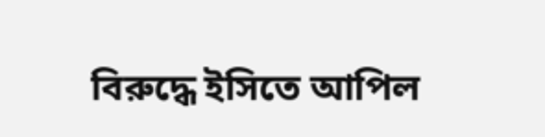বিরুদ্ধে ইসিতে আপিল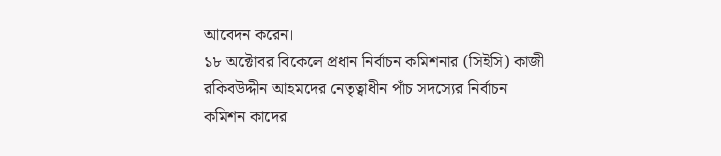আবেদন করেন।
১৮ অক্টোবর বিকেলে প্রধান নির্বাচন কমিশনার (সিইসি) কাজী রকিবউদ্দীন আহমদের নেতৃত্বাধীন পাঁচ সদস্যের নির্বাচন কমিশন কাদের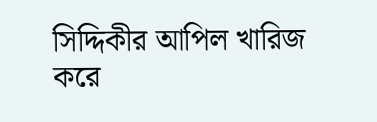সিদ্দিকীর আপিল খারিজ করে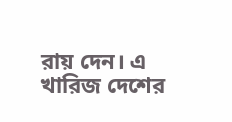রায় দেন। এ খারিজ দেশের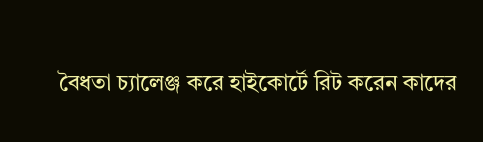বৈধতা চ্যালেঞ্জ করে হাইকোর্টে রিট করেন কাদের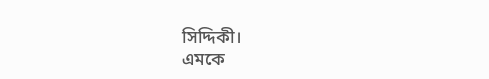সিদ্দিকী।
এমকে